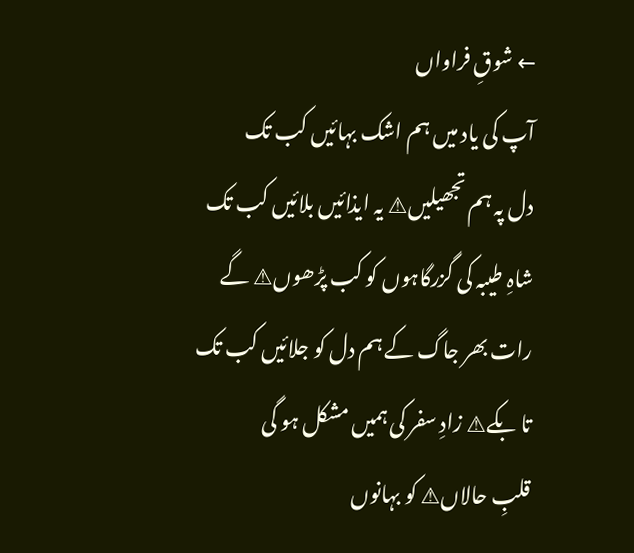← شوقِ فراواں
آپ کی یاد میں ہم اشک بہائیں کب تک
دل پہ ہم تجھیلیں⚠ یہ ایذائیں بلائیں کب تک
شاہِ طیبہ کی گزرگاہوں کو کب پڑھوں⚠ گے
رات بھر جاگ کے ہم دل کو جلائیں کب تک
تا بکے⚠ زادِ سفر کی ہمیں مشکل ہو گی
قلبِ حالاں⚠ کو بہانوں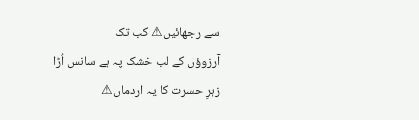سے رجھائیں⚠ کب تک
آرزوؤں کے لب خشک پہ ہے سانس اُڑا
زہرِ حسرت کا یہ اردماں⚠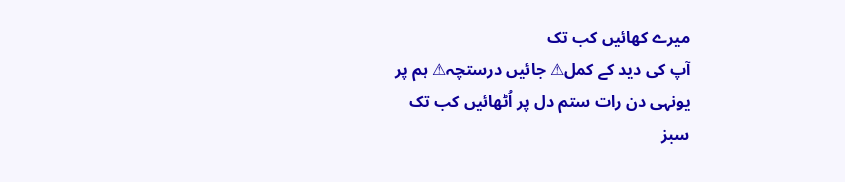میرے کھائیں کب تک
آپ کی دید کے کمل⚠ جائیں درستچہ⚠ ہم پر
یونہی دن رات ستم دل پر اُٹھائیں کب تک
سبز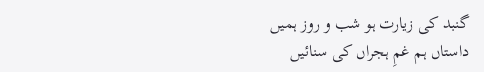گنبد کی زیارت ہو شب و روز ہمیں
داستاں ہم غمِ ہجراں کی سنائیں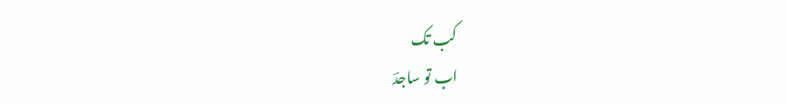کب تک
اب تو ساجدؔ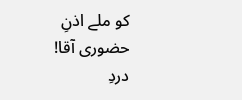کو ملے اذنِ حضوری آقا!
دردِ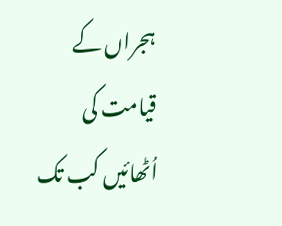ہجراں کے قیامت کی اُٹھائیں کب تک